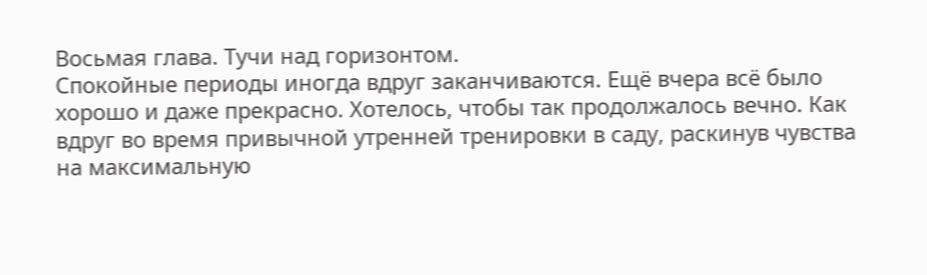Восьмая глава. Тучи над горизонтом.
Спокойные периоды иногда вдруг заканчиваются. Ещё вчера всё было хорошо и даже прекрасно. Хотелось, чтобы так продолжалось вечно. Как вдруг во время привычной утренней тренировки в саду, раскинув чувства на максимальную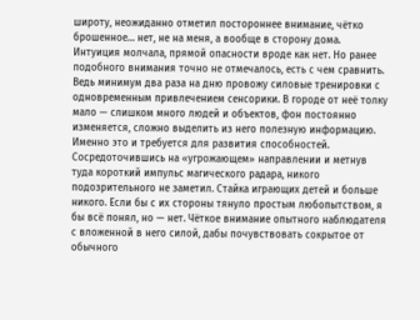широту, неожиданно отметил постороннее внимание, чётко брошенное… нет, не на меня, а вообще в сторону дома. Интуиция молчала, прямой опасности вроде как нет. Но ранее подобного внимания точно не отмечалось, есть с чем сравнить. Ведь минимум два раза на дню провожу силовые тренировки с одновременным привлечением сенсорики. В городе от неё толку мало — слишком много людей и объектов, фон постоянно изменяется, сложно выделить из него полезную информацию. Именно это и требуется для развития способностей. Сосредоточившись на «угрожающем» направлении и метнув туда короткий импульс магического радара, никого подозрительного не заметил. Стайка играющих детей и больше никого. Если бы с их стороны тянуло простым любопытством, я бы всё понял, но — нет. Чёткое внимание опытного наблюдателя с вложенной в него силой, дабы почувствовать сокрытое от обычного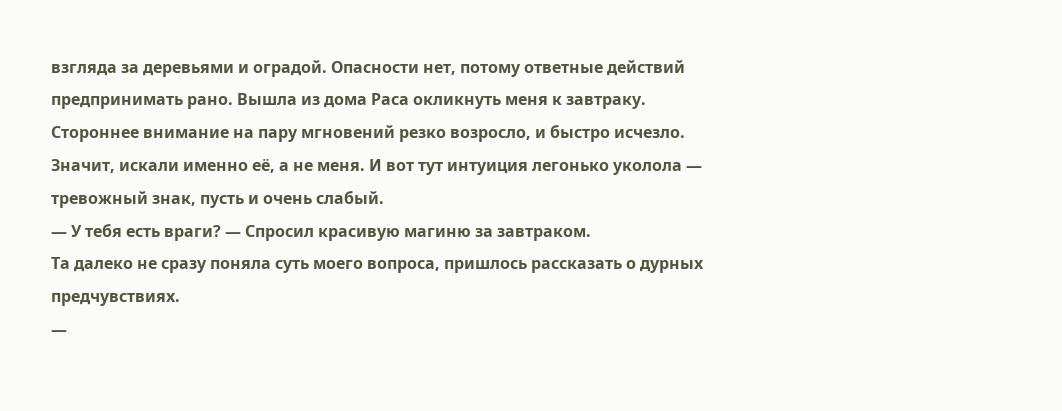взгляда за деревьями и оградой. Опасности нет, потому ответные действий предпринимать рано. Вышла из дома Раса окликнуть меня к завтраку. Стороннее внимание на пару мгновений резко возросло, и быстро исчезло. Значит, искали именно её, а не меня. И вот тут интуиция легонько уколола — тревожный знак, пусть и очень слабый.
— У тебя есть враги? — Спросил красивую магиню за завтраком.
Та далеко не сразу поняла суть моего вопроса, пришлось рассказать о дурных предчувствиях.
—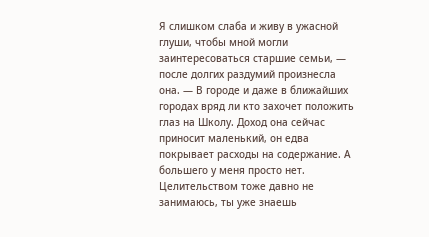Я слишком слаба и живу в ужасной глуши, чтобы мной могли заинтересоваться старшие семьи, — после долгих раздумий произнесла она. — В городе и даже в ближайших городах вряд ли кто захочет положить глаз на Школу. Доход она сейчас приносит маленький, он едва покрывает расходы на содержание. А большего у меня просто нет. Целительством тоже давно не занимаюсь, ты уже знаешь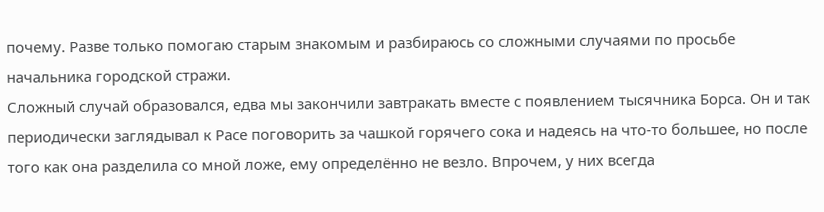почему. Разве только помогаю старым знакомым и разбираюсь со сложными случаями по просьбе начальника городской стражи.
Сложный случай образовался, едва мы закончили завтракать вместе с появлением тысячника Борса. Он и так периодически заглядывал к Расе поговорить за чашкой горячего сока и надеясь на что-то большее, но после того как она разделила со мной ложе, ему определённо не везло. Впрочем, у них всегда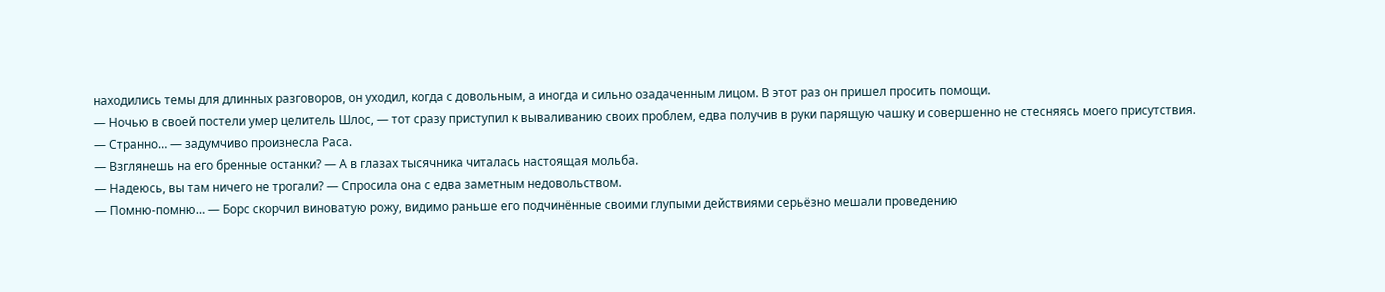находились темы для длинных разговоров, он уходил, когда с довольным, а иногда и сильно озадаченным лицом. В этот раз он пришел просить помощи.
— Ночью в своей постели умер целитель Шлос, — тот сразу приступил к вываливанию своих проблем, едва получив в руки парящую чашку и совершенно не стесняясь моего присутствия.
— Странно… — задумчиво произнесла Раса.
— Взглянешь на его бренные останки? — А в глазах тысячника читалась настоящая мольба.
— Надеюсь, вы там ничего не трогали? — Спросила она с едва заметным недовольством.
— Помню-помню… — Борс скорчил виноватую рожу, видимо раньше его подчинённые своими глупыми действиями серьёзно мешали проведению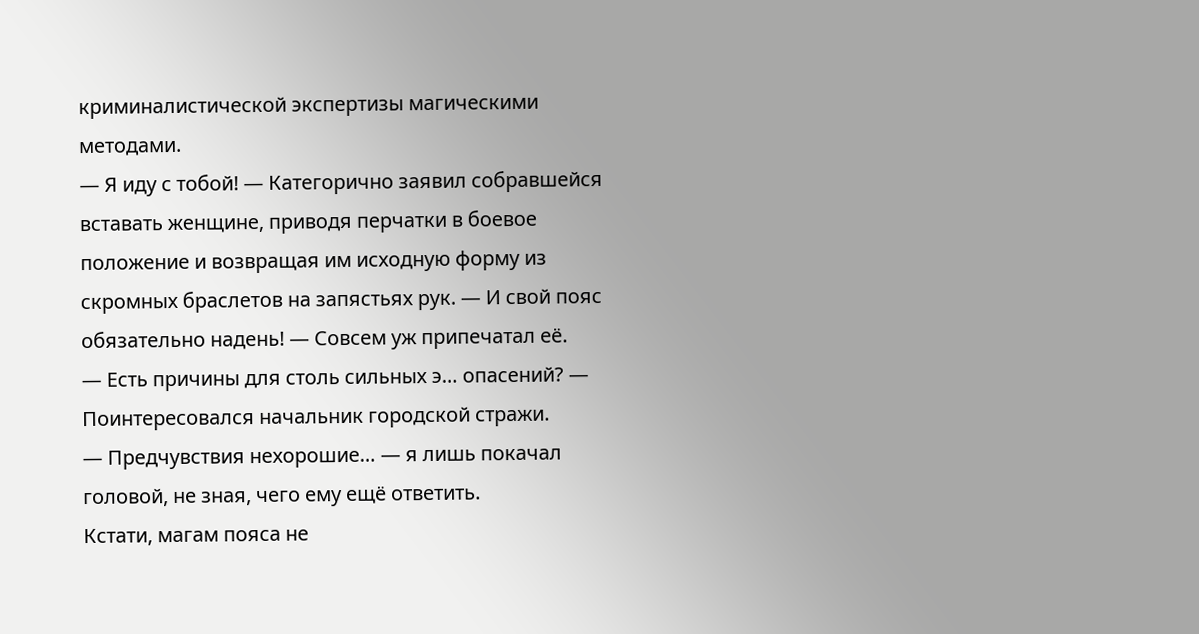криминалистической экспертизы магическими методами.
— Я иду с тобой! — Категорично заявил собравшейся вставать женщине, приводя перчатки в боевое положение и возвращая им исходную форму из скромных браслетов на запястьях рук. — И свой пояс обязательно надень! — Совсем уж припечатал её.
— Есть причины для столь сильных э… опасений? — Поинтересовался начальник городской стражи.
— Предчувствия нехорошие… — я лишь покачал головой, не зная, чего ему ещё ответить.
Кстати, магам пояса не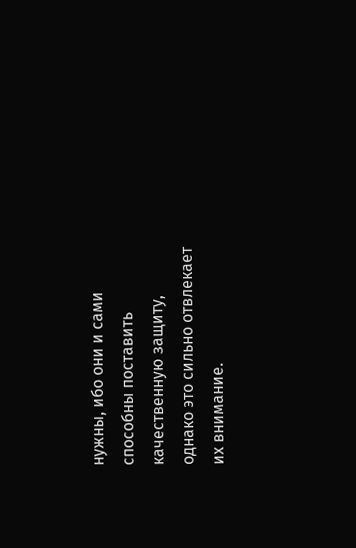нужны, ибо они и сами способны поставить качественную защиту, однако это сильно отвлекает их внимание.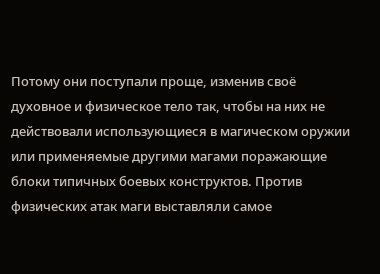Потому они поступали проще, изменив своё духовное и физическое тело так, чтобы на них не действовали использующиеся в магическом оружии или применяемые другими магами поражающие блоки типичных боевых конструктов. Против физических атак маги выставляли самое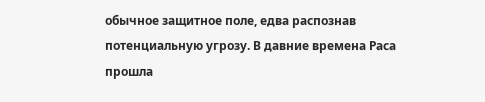обычное защитное поле, едва распознав потенциальную угрозу. В давние времена Раса прошла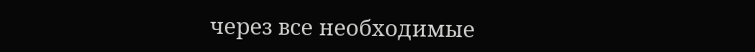через все необходимые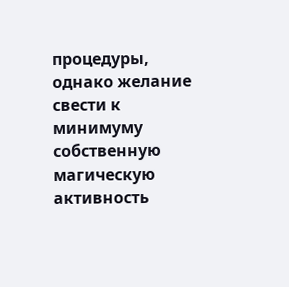процедуры, однако желание свести к минимуму собственную магическую активность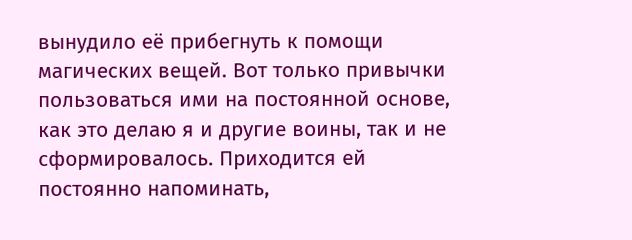вынудило её прибегнуть к помощи магических вещей. Вот только привычки пользоваться ими на постоянной основе, как это делаю я и другие воины, так и не сформировалось. Приходится ей постоянно напоминать,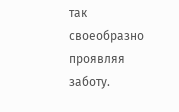так своеобразно проявляя заботу.